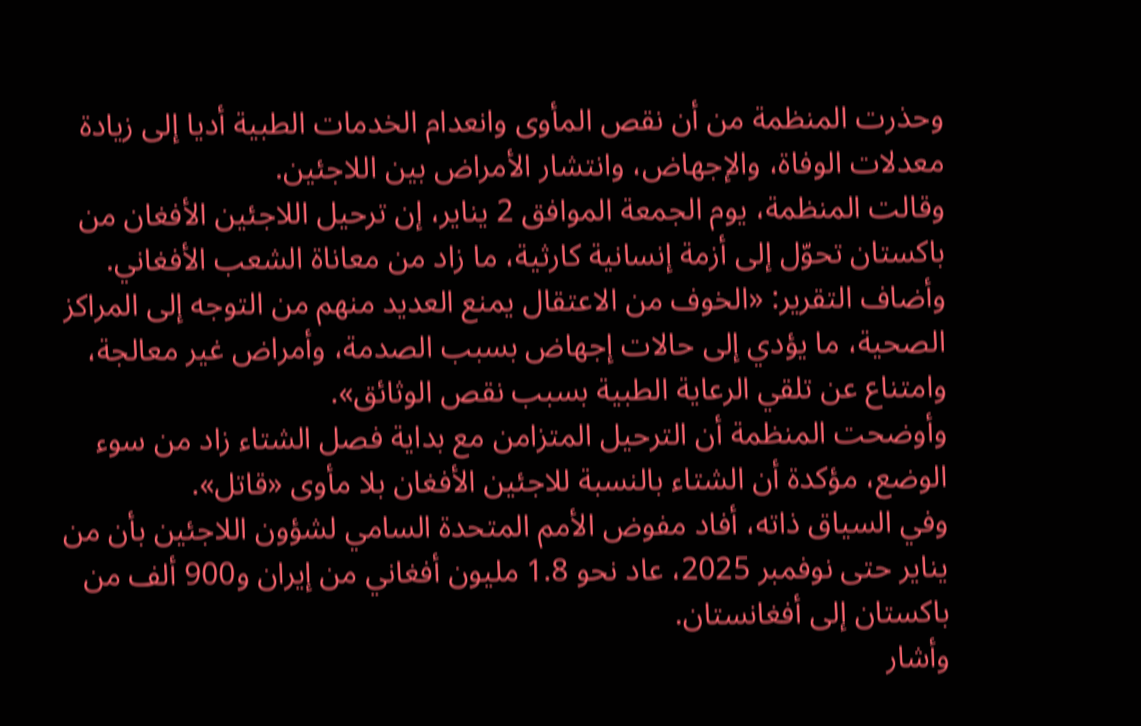وحذرت المنظمة من أن نقص المأوى وانعدام الخدمات الطبية أديا إلى زيادة معدلات الوفاة، والإجهاض، وانتشار الأمراض بين اللاجئين.
وقالت المنظمة، يوم الجمعة الموافق 2 يناير، إن ترحيل اللاجئين الأفغان من باكستان تحوّل إلى أزمة إنسانية كارثية، ما زاد من معاناة الشعب الأفغاني.
وأضاف التقرير: «الخوف من الاعتقال يمنع العديد منهم من التوجه إلى المراكز الصحية، ما يؤدي إلى حالات إجهاض بسبب الصدمة، وأمراض غير معالجة، وامتناع عن تلقي الرعاية الطبية بسبب نقص الوثائق».
وأوضحت المنظمة أن الترحيل المتزامن مع بداية فصل الشتاء زاد من سوء الوضع، مؤكدة أن الشتاء بالنسبة للاجئين الأفغان بلا مأوى «قاتل».
وفي السياق ذاته، أفاد مفوض الأمم المتحدة السامي لشؤون اللاجئين بأن من يناير حتى نوفمبر 2025، عاد نحو 1.8 مليون أفغاني من إيران و900 ألف من باكستان إلى أفغانستان.
وأشار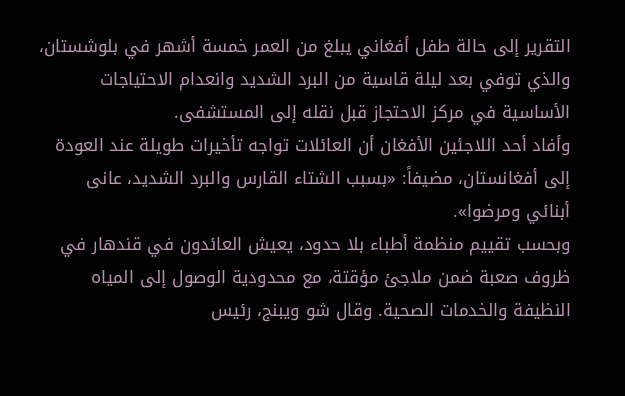التقرير إلى حالة طفل أفغاني يبلغ من العمر خمسة أشهر في بلوشستان، والذي توفي بعد ليلة قاسية من البرد الشديد وانعدام الاحتياجات الأساسية في مركز الاحتجاز قبل نقله إلى المستشفى.
وأفاد أحد اللاجئين الأفغان أن العائلات تواجه تأخيرات طويلة عند العودة إلى أفغانستان، مضيفاً: «بسبب الشتاء القارس والبرد الشديد، عانى أبنائي ومرضوا».
وبحسب تقييم منظمة أطباء بلا حدود، يعيش العائدون في قندهار في ظروف صعبة ضمن ملاجئ مؤقتة، مع محدودية الوصول إلى المياه النظيفة والخدمات الصحية. وقال شو ويبنج، رئيس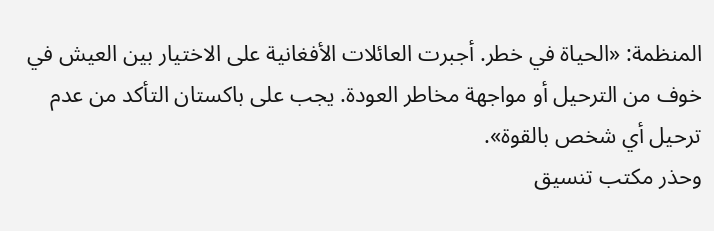المنظمة: «الحياة في خطر. أجبرت العائلات الأفغانية على الاختيار بين العيش في خوف من الترحيل أو مواجهة مخاطر العودة. يجب على باكستان التأكد من عدم ترحيل أي شخص بالقوة».
وحذر مكتب تنسيق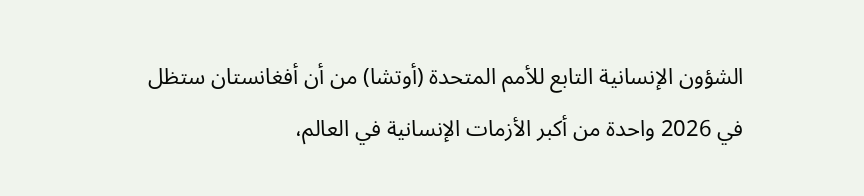الشؤون الإنسانية التابع للأمم المتحدة (أوتشا) من أن أفغانستان ستظل في 2026 واحدة من أكبر الأزمات الإنسانية في العالم،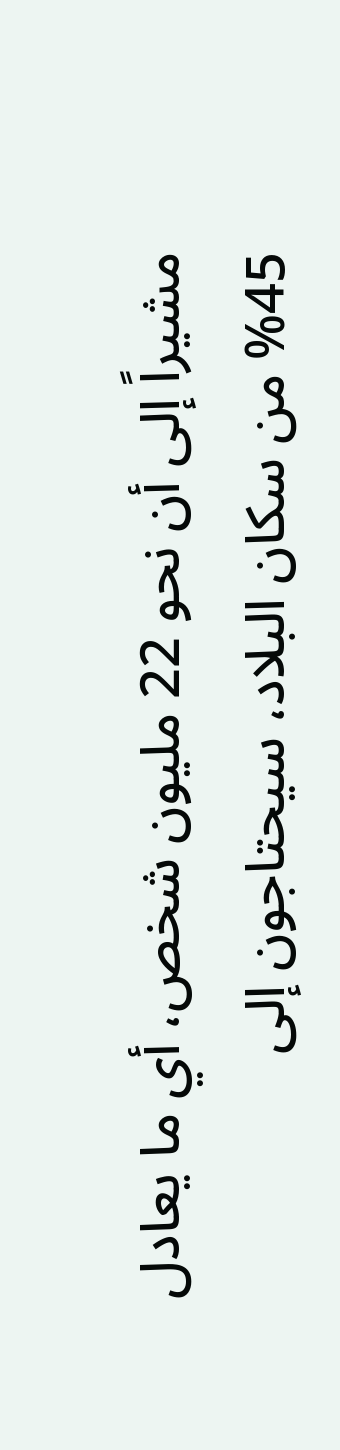مشيراً إلى أن نحو 22 مليون شخص، أي ما يعادل 45% من سكان البلاد، سيحتاجون إلى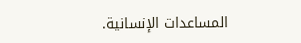المساعدات الإنسانية.